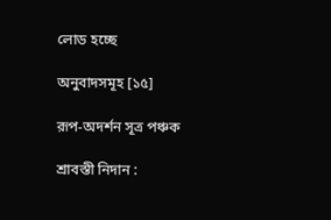লোড হচ্ছে

অনুবাদসমূহ [১৫]

রূপ-অদর্শন সূত্র পঞ্চক

শ্রাবস্তী নিদান :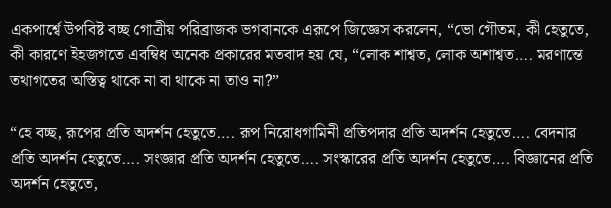একপার্শ্বে উপবিষ্ট বচ্ছ গোত্রীয় পরিব্রাজক ভগবানকে এরূপে জিজ্ঞেস করলেন, “ভো গৌতম, কী হেতুতে, কী কারণে ইহজগতে এবম্বিধ অনেক প্রকারের মতবাদ হয় যে, “লোক শাশ্বত, লোক অশাশ্বত…. মরণান্তে তথাগতের অস্তিত্ব থাকে না বা থাকে না তাও না?”

“হে বচ্ছ, রূপের প্রতি অদর্শন হেতুতে…. রূপ নিরোধগামিনী প্রতিপদার প্রতি অদর্শন হেতুতে…. বেদনার প্রতি অদর্শন হেতুতে…. সংজ্ঞার প্রতি অদর্শন হেতুতে…. সংস্কারের প্রতি অদর্শন হেতুতে…. বিজ্ঞানের প্রতি অদর্শন হেতুতে,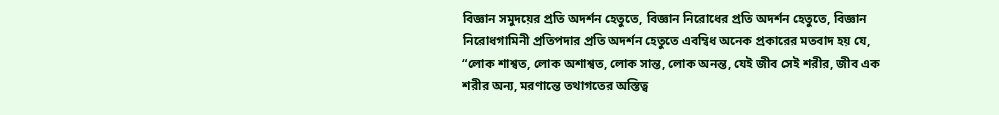বিজ্ঞান সমুদয়ের প্রতি অদর্শন হেতুতে, বিজ্ঞান নিরোধের প্রতি অদর্শন হেতুতে, বিজ্ঞান নিরোধগামিনী প্রতিপদার প্রতি অদর্শন হেতুতে এবম্বিধ অনেক প্রকারের মতবাদ হয় যে, “লোক শাশ্বত, লোক অশাশ্বত, লোক সান্ত, লোক অনন্ত, যেই জীব সেই শরীর, জীব এক শরীর অন্য, মরণান্তে তথাগতের অস্তিত্ব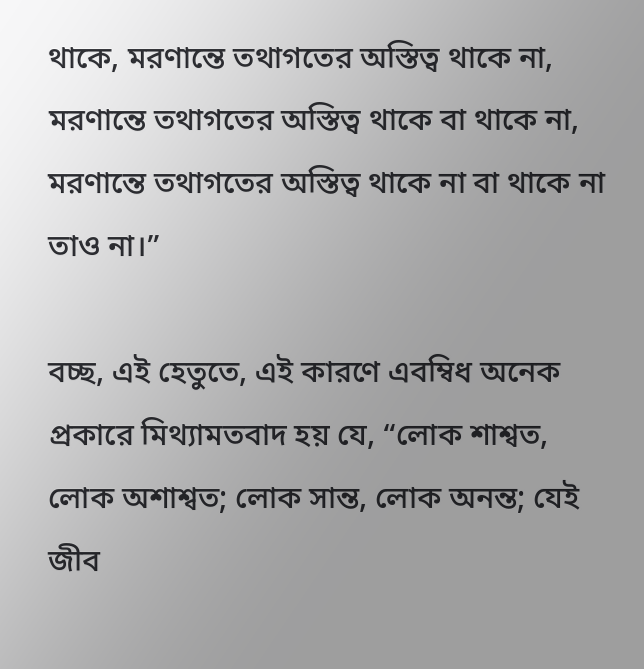থাকে, মরণান্তে তথাগতের অস্তিত্ব থাকে না, মরণান্তে তথাগতের অস্তিত্ব থাকে বা থাকে না, মরণান্তে তথাগতের অস্তিত্ব থাকে না বা থাকে না তাও না।”

বচ্ছ, এই হেতুতে, এই কারণে এবম্বিধ অনেক প্রকারে মিথ্যামতবাদ হয় যে, “লোক শাশ্বত, লোক অশাশ্বত; লোক সান্ত, লোক অনন্ত; যেই জীব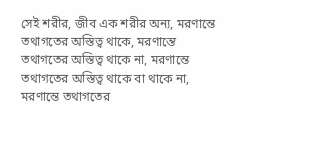সেই শরীর, জীব এক শরীর অন্য, মরণান্তে তথাগতের অস্তিত্ব থাকে, মরণান্তে তথাগতের অস্তিত্ব থাকে না, মরণান্তে তথাগতের অস্তিত্ব থাকে বা থাকে না, মরণান্তে তথাগতের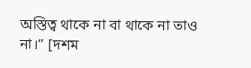অস্তিত্ব থাকে না বা থাকে না তাও না।” [দশম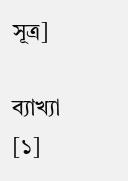সূত্র]

ব্যাখ্যা [১]